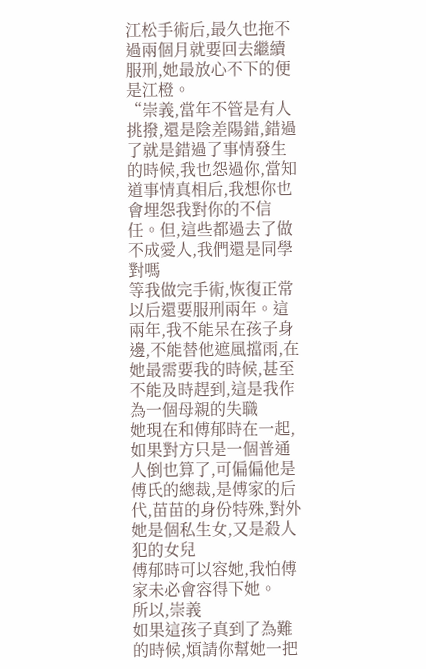江松手術后,最久也拖不過兩個月就要回去繼續服刑,她最放心不下的便是江橙。
“崇義,當年不管是有人挑撥,還是陰差陽錯,錯過了就是錯過了事情發生的時候,我也怨過你,當知道事情真相后,我想你也會埋怨我對你的不信任。但,這些都過去了做不成愛人,我們還是同學對嗎
等我做完手術,恢復正常以后還要服刑兩年。這兩年,我不能呆在孩子身邊,不能替他遮風擋雨,在她最需要我的時候,甚至不能及時趕到,這是我作為一個母親的失職
她現在和傅郁時在一起,如果對方只是一個普通人倒也算了,可偏偏他是傅氏的總裁,是傅家的后代,苗苗的身份特殊,對外她是個私生女,又是殺人犯的女兒
傅郁時可以容她,我怕傅家未必會容得下她。
所以,崇義
如果這孩子真到了為難的時候,煩請你幫她一把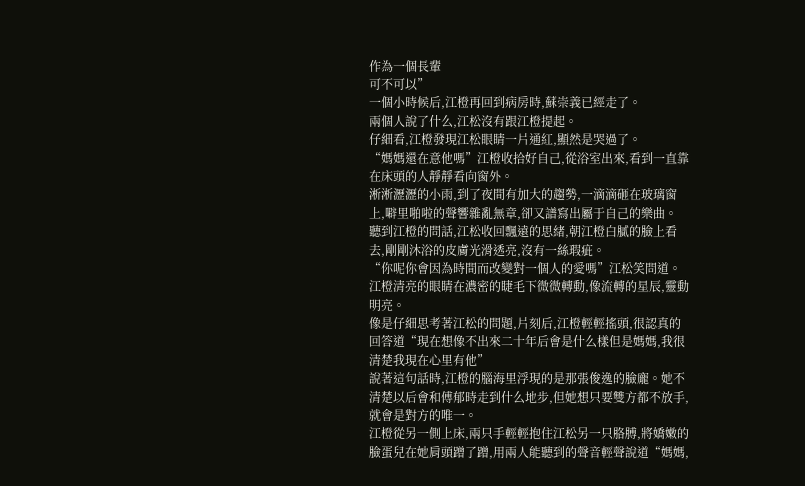作為一個長輩
可不可以”
一個小時候后,江橙再回到病房時,蘇崇義已經走了。
兩個人說了什么,江松沒有跟江橙提起。
仔細看,江橙發現江松眼睛一片通紅,顯然是哭過了。
“媽媽還在意他嗎”江橙收拾好自己,從浴室出來,看到一直靠在床頭的人靜靜看向窗外。
淅淅瀝瀝的小雨,到了夜間有加大的趨勢,一滴滴砸在玻璃窗上,噼里啪啦的聲響雜亂無章,卻又譜寫出屬于自己的樂曲。
聽到江橙的問話,江松收回飄遠的思緒,朝江橙白膩的臉上看去,剛剛沐浴的皮膚光滑透亮,沒有一絲瑕疵。
“你呢你會因為時間而改變對一個人的愛嗎”江松笑問道。
江橙清亮的眼睛在濃密的睫毛下微微轉動,像流轉的星辰,靈動明亮。
像是仔細思考著江松的問題,片刻后,江橙輕輕搖頭,很認真的回答道“現在想像不出來二十年后會是什么樣但是媽媽,我很清楚我現在心里有他”
說著這句話時,江橙的腦海里浮現的是那張俊逸的臉龐。她不清楚以后會和傅郁時走到什么地步,但她想只要雙方都不放手,就會是對方的唯一。
江橙從另一側上床,兩只手輕輕抱住江松另一只胳膊,將嬌嫩的臉蛋兒在她肩頭蹭了蹭,用兩人能聽到的聲音輕聲說道“媽媽,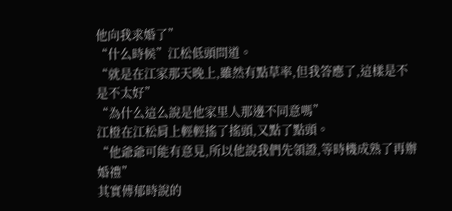他向我求婚了”
“什么時候”江松低頭問道。
“就是在江家那天晚上,雖然有點草率,但我答應了,這樣是不是不太好”
“為什么這么說是他家里人那邊不同意嗎”
江橙在江松肩上輕輕搖了搖頭,又點了點頭。
“他爺爺可能有意見,所以他說我們先領證,等時機成熟了再辦婚禮”
其實傅郁時說的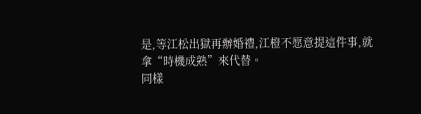是,等江松出獄再辦婚禮,江橙不愿意提這件事,就拿“時機成熟”來代替。
同樣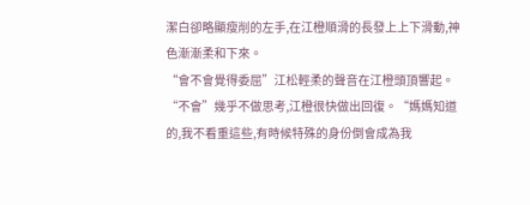潔白卻略顯瘦削的左手,在江橙順滑的長發上上下滑動,神色漸漸柔和下來。
“會不會覺得委屈”江松輕柔的聲音在江橙頭頂響起。
“不會”幾乎不做思考,江橙很快做出回復。“媽媽知道的,我不看重這些,有時候特殊的身份倒會成為我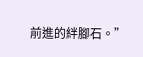前進的絆腳石。”